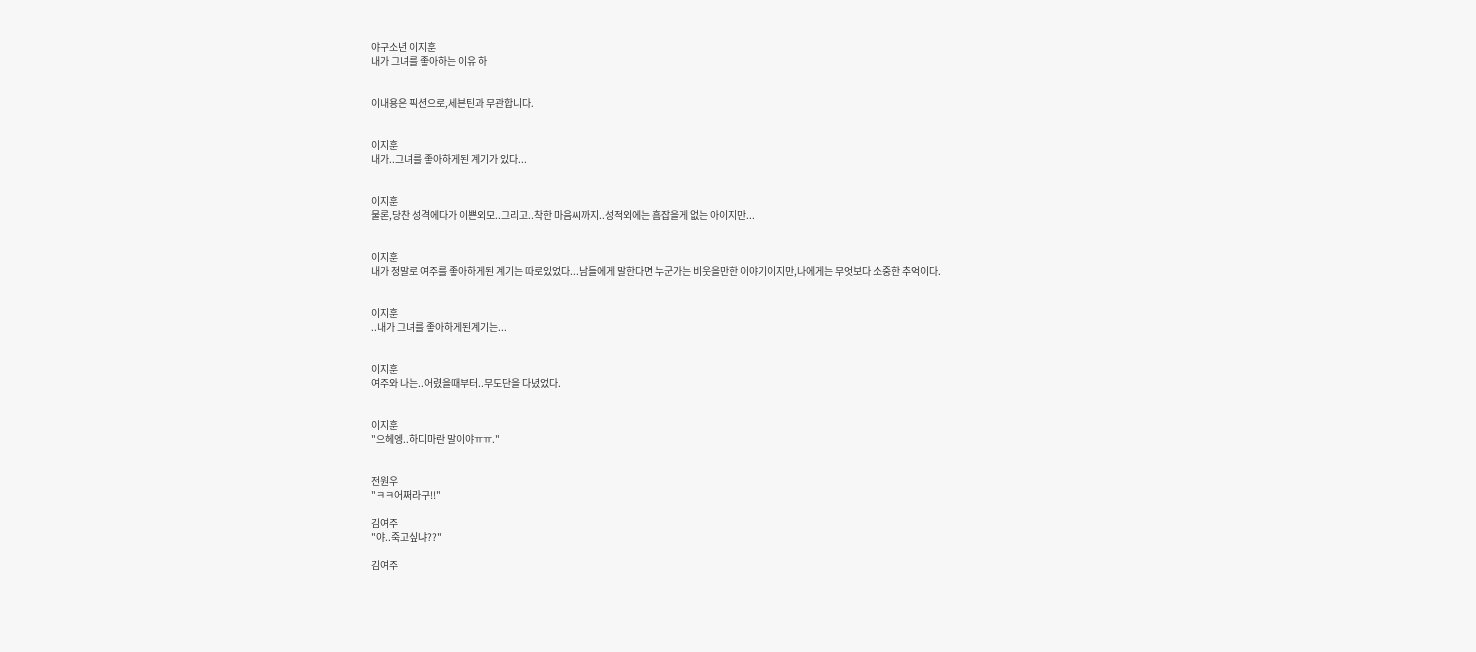야구소년 이지훈
내가 그녀를 좋아하는 이유 하


이내용은 픽션으로,세븐틴과 무관합니다.


이지훈
내가..그녀를 좋아하게된 계기가 있다...


이지훈
물론,당찬 성격에다가 이쁜외모..그리고..착한 마음씨까지..성적외에는 흠잡을게 없는 아이지만...


이지훈
내가 정말로 여주를 좋아하게된 계기는 따로있었다...남들에게 말한다면 누군가는 비웃을만한 이야기이지만,나에게는 무엇보다 소중한 추억이다.


이지훈
..내가 그녀를 좋아하게된계기는...


이지훈
여주와 나는..어렸을때부터..무도단을 다녔었다.


이지훈
"으헤엥..하디마란 말이야ㅠㅠ."


전원우
"ㅋㅋ어쩌라구!!"

김여주
"야..죽고싶냐??"

김여주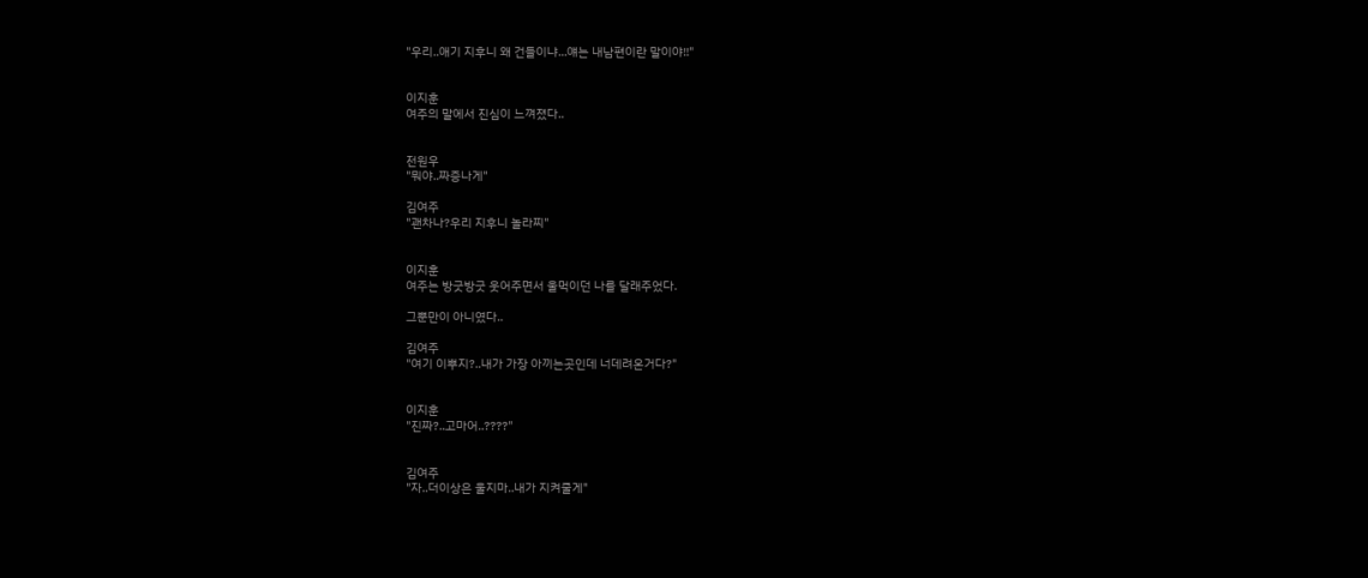"우리..애기 지후니 왜 건들이냐...얘는 내남편이란 말이야!!"


이지훈
여주의 말에서 진심이 느껴졌다..


전원우
"뭐야..짜증나게"

김여주
"괜차나?우리 지후니 놀라찌"


이지훈
여주는 방긋방긋 웃어주면서 울먹이던 나를 달래주었다.

그뿐만이 아니였다..

김여주
"여기 이뿌지?..내가 가장 아끼는곳인데 너데려온거다?"


이지훈
"진짜?..고마어..????"


김여주
"자..더이상은 울지마..내가 지켜줄게"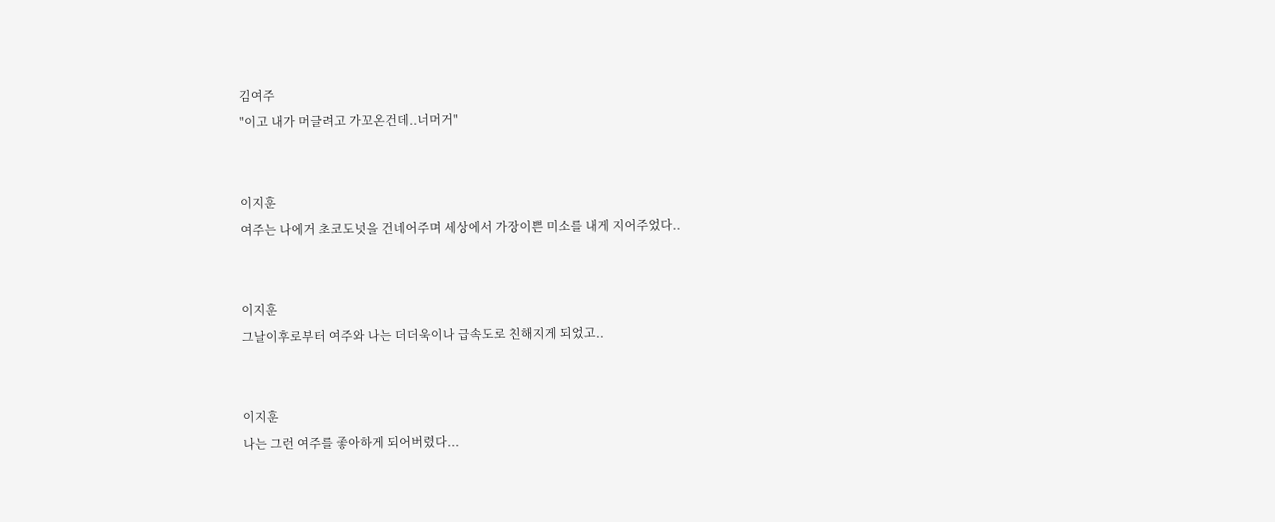김여주
"이고 내가 머글려고 가꼬온건데..너머거"


이지훈
여주는 나에거 초코도넛을 건네어주며 세상에서 가장이쁜 미소를 내게 지어주었다..


이지훈
그날이후로부터 여주와 나는 더더욱이나 급속도로 친해지게 되었고..


이지훈
나는 그런 여주를 좋아하게 되어버렸다...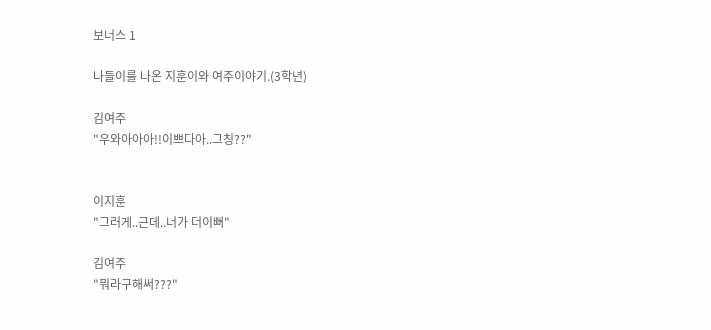보너스 1

나들이를 나온 지훈이와 여주이야기.(3학년)

김여주
"우와아아아!!이쁘다아..그칭??"


이지훈
"그러게..근데..너가 더이뻐"

김여주
"뭐라구해써???"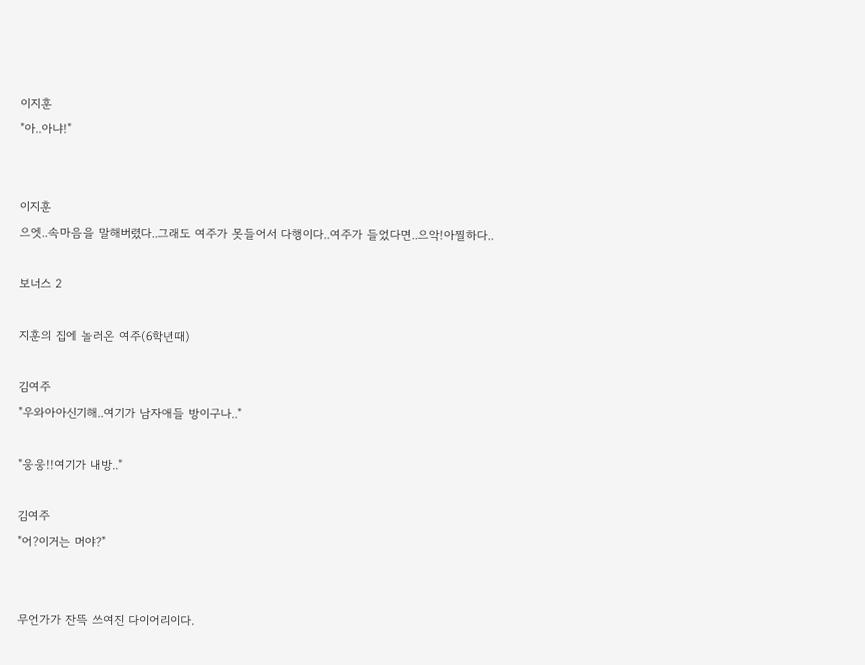이지훈
"아..아냐!"


이지훈
으엣..속마음을 말해버렸다..그래도 여주가 못들어서 다행이다..여주가 들었다면..으악!아찔하다..

보너스 2

지훈의 집에 놀러온 여주(6학년때)

김여주
"우와아아신기해..여기가 남자애들 방이구나.."

"웅웅!!여기가 내방.."

김여주
"어?이거는 머야?"


무언가가 잔뜩 쓰여진 다이어리이다.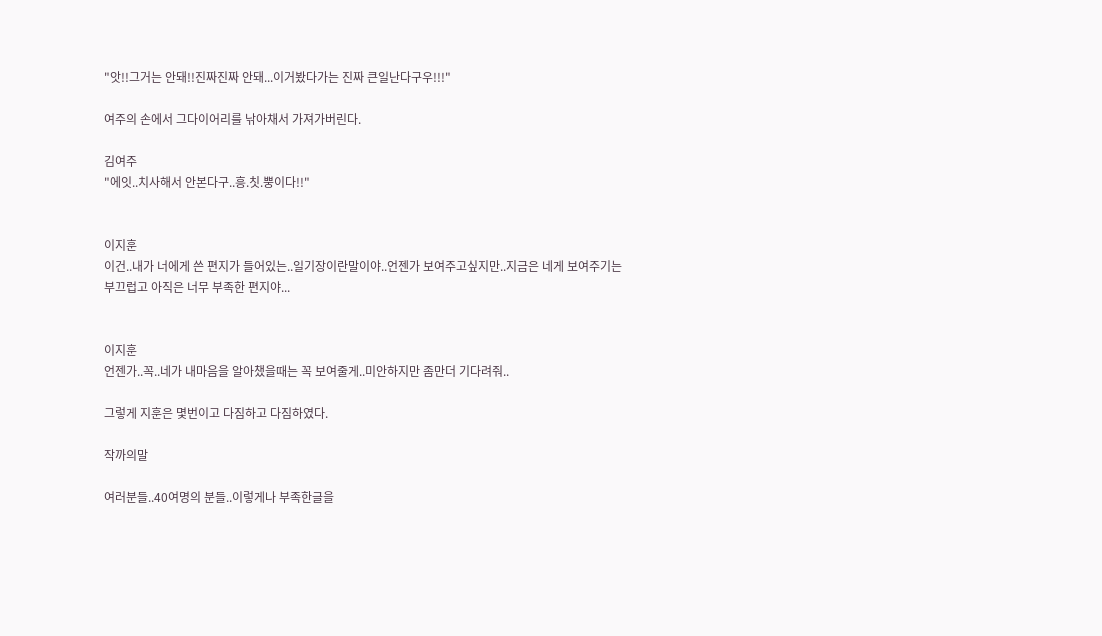"앗!!그거는 안돼!!진짜진짜 안돼...이거봤다가는 진짜 큰일난다구우!!!"

여주의 손에서 그다이어리를 낚아채서 가져가버린다.

김여주
"에잇..치사해서 안본다구..흥.칫.뿡이다!!"


이지훈
이건..내가 너에게 쓴 편지가 들어있는..일기장이란말이야..언젠가 보여주고싶지만..지금은 네게 보여주기는 부끄럽고 아직은 너무 부족한 편지야...


이지훈
언젠가..꼭..네가 내마음을 알아챘을때는 꼭 보여줄게..미안하지만 좀만더 기다려줘..

그렇게 지훈은 몇번이고 다짐하고 다짐하였다.

작까의말

여러분들..40여명의 분들..이렇게나 부족한글을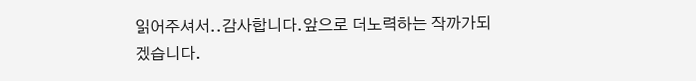읽어주셔서..감사합니다.앞으로 더노력하는 작까가되겠습니다.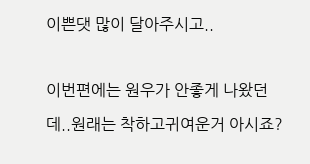이쁜댓 많이 달아주시고..

이번편에는 원우가 안좋게 나왔던데..원래는 착하고귀여운거 아시죠?